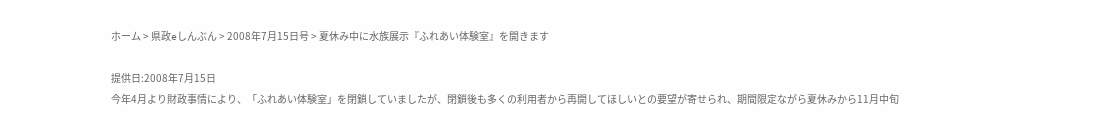ホーム > 県政eしんぶん > 2008年7月15日号 > 夏休み中に水族展示『ふれあい体験室』を開きます

提供日:2008年7月15日
今年4月より財政事情により、「ふれあい体験室」を閉鎖していましたが、閉鎖後も多くの利用者から再開してほしいとの要望が寄せられ、期間限定ながら夏休みから11月中旬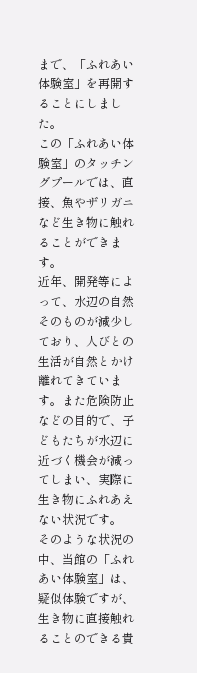まで、「ふれあい体験室」を再開することにしました。
この「ふれあい体験室」のタッチングプールでは、直接、魚やザリガニなど生き物に触れることができます。
近年、開発等によって、水辺の自然そのものが減少しており、人びとの生活が自然とかけ離れてきています。また危険防止などの目的で、子どもたちが水辺に近づく機会が減ってしまい、実際に生き物にふれあえない状況です。
そのような状況の中、当館の「ふれあい体験室」は、疑似体験ですが、生き物に直接触れることのできる貴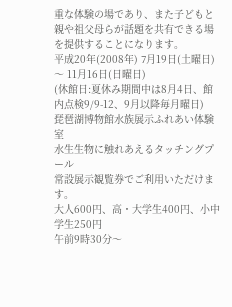重な体験の場であり、また子どもと親や祖父母らが話題を共有できる場を提供することになります。
平成20年(2008年) 7月19日(土曜日)〜 11月16日(日曜日)
(休館日:夏休み期間中は8月4日、館内点検9/9-12、9月以降毎月曜日)
琵琶湖博物館水族展示ふれあい体験室
水生生物に触れあえるタッチングプール
常設展示観覧券でご利用いただけます。
大人600円、高・大学生400円、小中学生250円
午前9時30分〜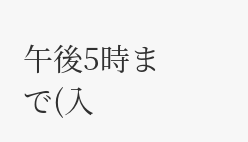午後5時まで(入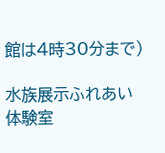館は4時30分まで)

水族展示ふれあい体験室